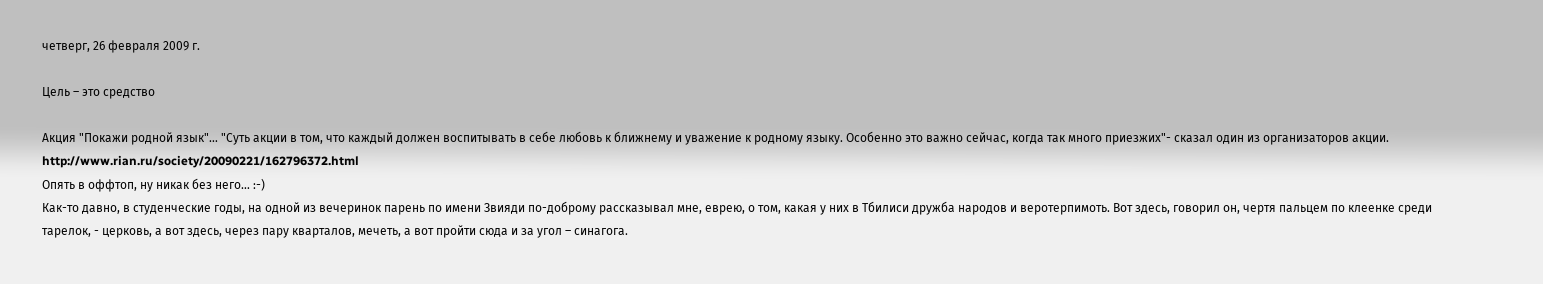четверг, 26 февраля 2009 г.

Цель – это средство

Акция "Покажи родной язык"… "Суть акции в том, что каждый должен воспитывать в себе любовь к ближнему и уважение к родному языку. Особенно это важно сейчас, когда так много приезжих"- сказал один из организаторов акции. http://www.rian.ru/society/20090221/162796372.html
Опять в оффтоп, ну никак без него… :-)
Как-то давно, в студенческие годы, на одной из вечеринок парень по имени Звияди по-доброму рассказывал мне, еврею, о том, какая у них в Тбилиси дружба народов и веротерпимоть. Вот здесь, говорил он, чертя пальцем по клеенке среди тарелок, - церковь, а вот здесь, через пару кварталов, мечеть, а вот пройти сюда и за угол – синагога.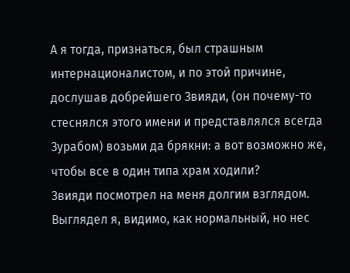А я тогда, признаться, был страшным интернационалистом, и по этой причине, дослушав добрейшего Звияди, (он почему-то стеснялся этого имени и представлялся всегда Зурабом) возьми да брякни: а вот возможно же, чтобы все в один типа храм ходили?
Звияди посмотрел на меня долгим взглядом. Выглядел я, видимо, как нормальный, но нес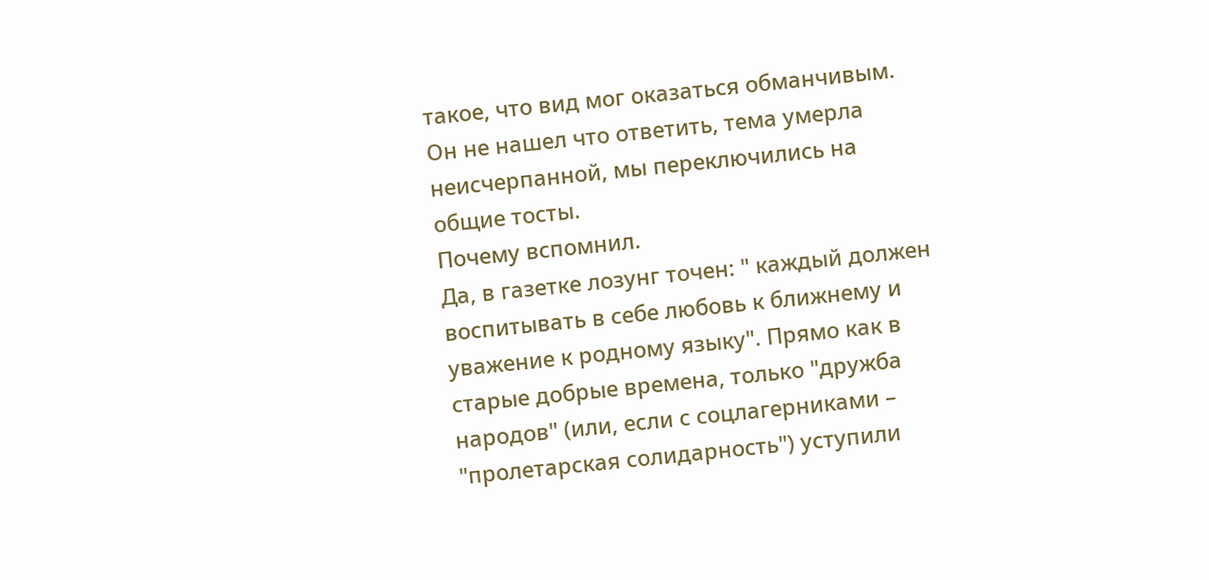такое, что вид мог оказаться обманчивым. Он не нашел что ответить, тема умерла неисчерпанной, мы переключились на общие тосты.
Почему вспомнил.
Да, в газетке лозунг точен: " каждый должен воспитывать в себе любовь к ближнему и уважение к родному языку". Прямо как в старые добрые времена, только "дружба народов" (или, если с соцлагерниками – "пролетарская солидарность") уступили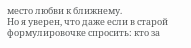место любви к ближнему.
Но я уверен, что даже если в старой формулировочке спросить: кто за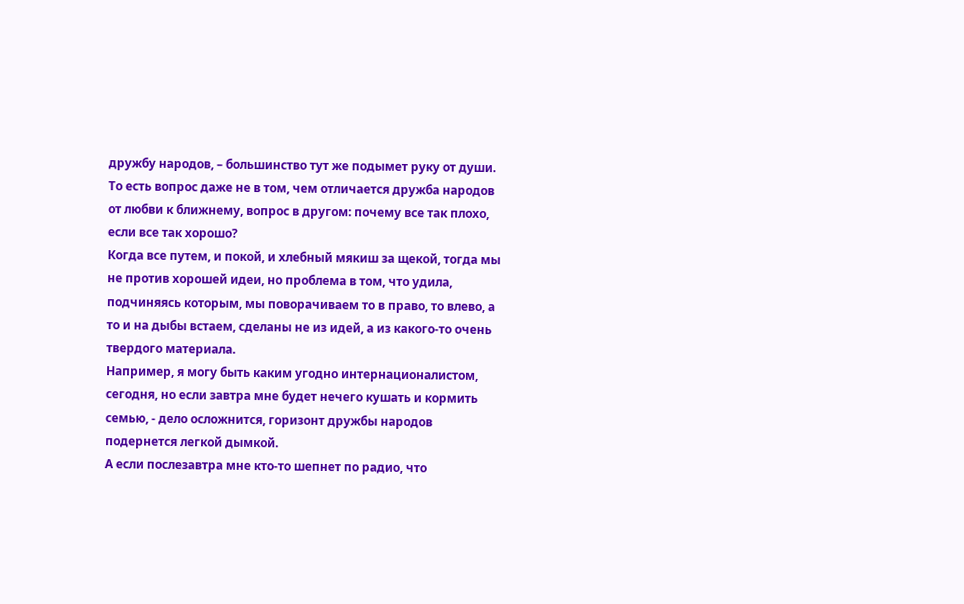дружбу народов, – большинство тут же подымет руку от души.
То есть вопрос даже не в том, чем отличается дружба народов от любви к ближнему, вопрос в другом: почему все так плохо, если все так хорошо?
Когда все путем, и покой, и хлебный мякиш за щекой, тогда мы не против хорошей идеи, но проблема в том, что удила, подчиняясь которым, мы поворачиваем то в право, то влево, а то и на дыбы встаем, сделаны не из идей, а из какого-то очень твердого материала.
Например, я могу быть каким угодно интернационалистом, сегодня, но если завтра мне будет нечего кушать и кормить семью, - дело осложнится, горизонт дружбы народов подернется легкой дымкой.
А если послезавтра мне кто-то шепнет по радио, что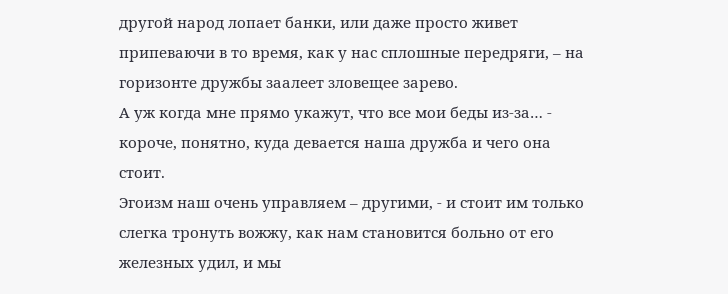другой народ лопает банки, или даже просто живет припеваючи в то время, как у нас сплошные передряги, – на горизонте дружбы заалеет зловещее зарево.
А уж когда мне прямо укажут, что все мои беды из-за… - короче, понятно, куда девается наша дружба и чего она стоит.
Эгоизм наш очень управляем – другими, - и стоит им только слегка тронуть вожжу, как нам становится больно от его железных удил, и мы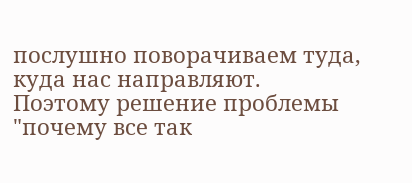послушно поворачиваем туда, куда нас направляют.
Поэтому решение проблемы "почему все так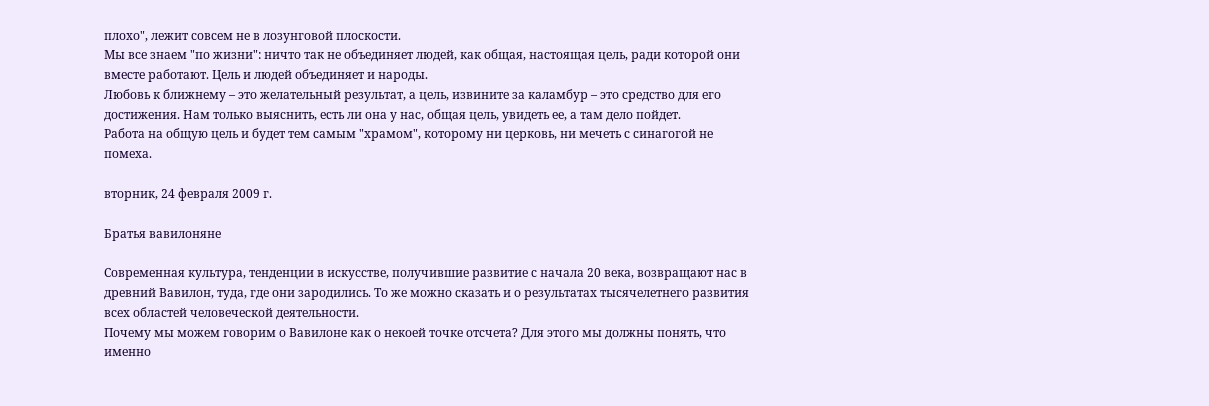плохо", лежит совсем не в лозунговой плоскости.
Мы все знаем "по жизни": ничто так не объединяет людей, как общая, настоящая цель, ради которой они вместе работают. Цель и людей объединяет и народы.
Любовь к ближнему – это желательный результат, а цель, извините за каламбур – это средство для его достижения. Нам только выяснить, есть ли она у нас, общая цель, увидеть ее, а там дело пойдет.
Работа на общую цель и будет тем самым "храмом", которому ни церковь, ни мечеть с синагогой не помеха.

вторник, 24 февраля 2009 г.

Братья вавилоняне

Современная культура, тенденции в искусстве, получившие развитие с начала 20 века, возвращают нас в древний Вавилон, туда, где они зародились. То же можно сказать и о результатах тысячелетнего развития всех областей человеческой деятельности.
Почему мы можем говорим о Вавилоне как о некоей точке отсчета? Для этого мы должны понять, что именно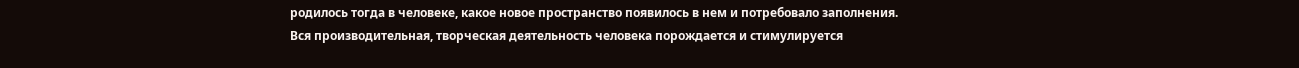родилось тогда в человеке, какое новое пространство появилось в нем и потребовало заполнения.
Вся производительная, творческая деятельность человека порождается и стимулируется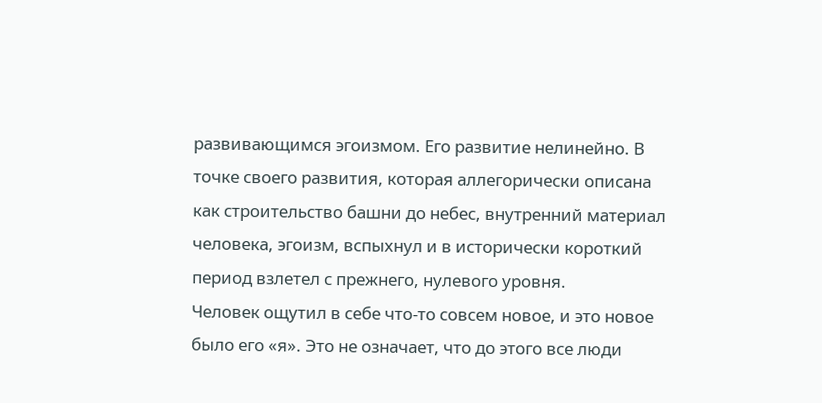развивающимся эгоизмом. Его развитие нелинейно. В точке своего развития, которая аллегорически описана как строительство башни до небес, внутренний материал человека, эгоизм, вспыхнул и в исторически короткий период взлетел с прежнего, нулевого уровня.
Человек ощутил в себе что-то совсем новое, и это новое было его «я». Это не означает, что до этого все люди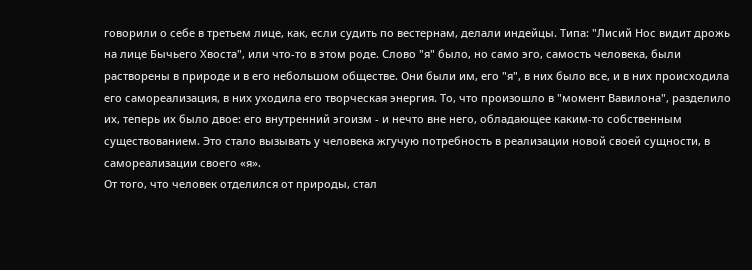говорили о себе в третьем лице, как, если судить по вестернам, делали индейцы. Типа: "Лисий Нос видит дрожь на лице Бычьего Хвоста", или что-то в этом роде. Слово "я" было, но само эго, самость человека, были растворены в природе и в его небольшом обществе. Они были им, его "я", в них было все, и в них происходила его самореализация, в них уходила его творческая энергия. То, что произошло в "момент Вавилона", разделило их, теперь их было двое: его внутренний эгоизм - и нечто вне него, обладающее каким-то собственным существованием. Это стало вызывать у человека жгучую потребность в реализации новой своей сущности, в самореализации своего «я».
От того, что человек отделился от природы, стал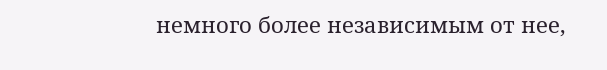немного более независимым от нее,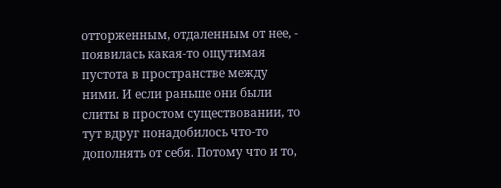отторженным, отдаленным от нее, - появилась какая-то ощутимая пустота в пространстве между ними. И если раньше они были слиты в простом существовании, то тут вдруг понадобилось что-то дополнять от себя. Потому что и то,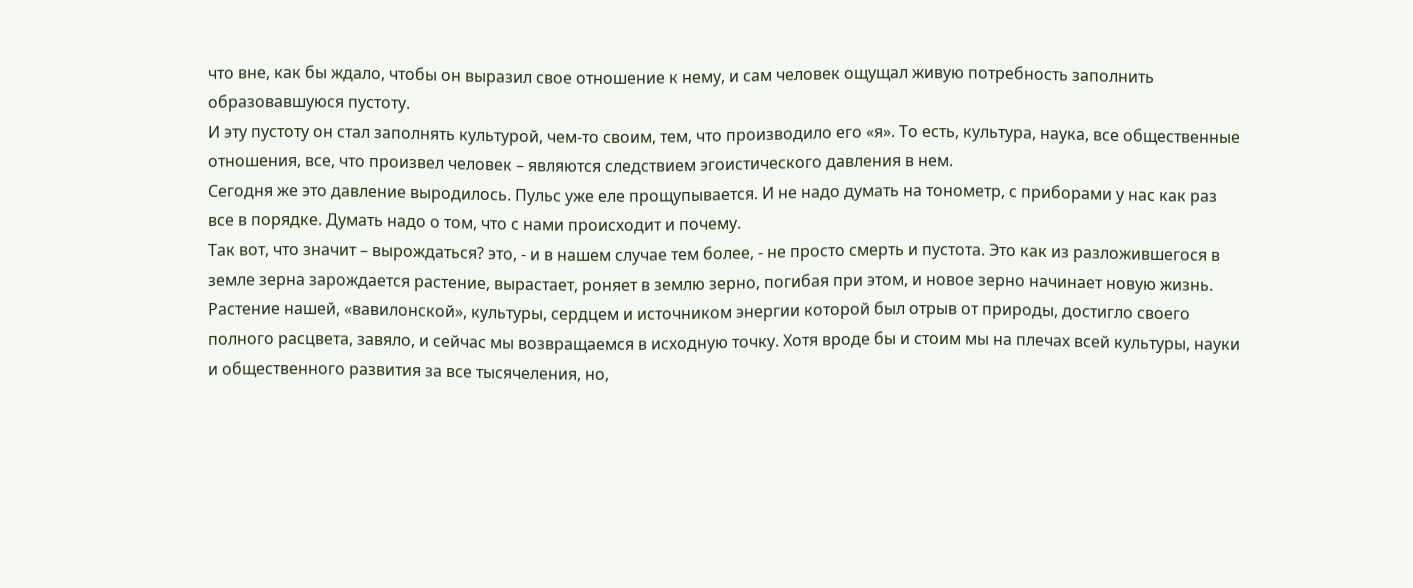что вне, как бы ждало, чтобы он выразил свое отношение к нему, и сам человек ощущал живую потребность заполнить образовавшуюся пустоту.
И эту пустоту он стал заполнять культурой, чем-то своим, тем, что производило его «я». То есть, культура, наука, все общественные отношения, все, что произвел человек – являются следствием эгоистического давления в нем.
Сегодня же это давление выродилось. Пульс уже еле прощупывается. И не надо думать на тонометр, с приборами у нас как раз все в порядке. Думать надо о том, что с нами происходит и почему.
Так вот, что значит – вырождаться? это, - и в нашем случае тем более, - не просто смерть и пустота. Это как из разложившегося в земле зерна зарождается растение, вырастает, роняет в землю зерно, погибая при этом, и новое зерно начинает новую жизнь.
Растение нашей, «вавилонской», культуры, сердцем и источником энергии которой был отрыв от природы, достигло своего полного расцвета, завяло, и сейчас мы возвращаемся в исходную точку. Хотя вроде бы и стоим мы на плечах всей культуры, науки и общественного развития за все тысячеления, но,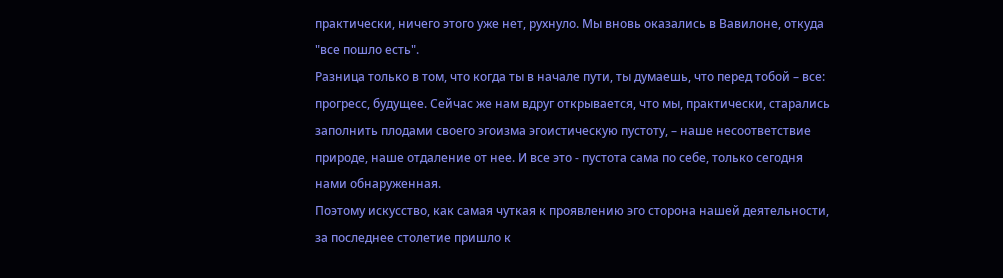практически, ничего этого уже нет, рухнуло. Мы вновь оказались в Вавилоне, откуда "все пошло есть".
Разница только в том, что когда ты в начале пути, ты думаешь, что перед тобой – все: прогресс, будущее. Сейчас же нам вдруг открывается, что мы, практически, старались заполнить плодами своего эгоизма эгоистическую пустоту, – наше несоответствие природе, наше отдаление от нее. И все это - пустота сама по себе, только сегодня нами обнаруженная.
Поэтому искусство, как самая чуткая к проявлению эго сторона нашей деятельности, за последнее столетие пришло к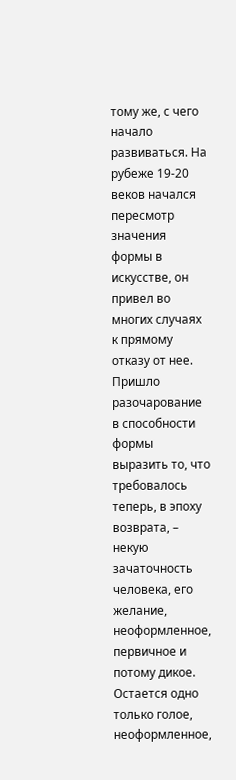тому же, с чего начало развиваться. На рубеже 19-20 веков начался пересмотр значения формы в искусстве, он привел во многих случаях к прямому отказу от нее. Пришло разочарование в способности формы выразить то, что требовалось теперь, в эпоху возврата, – некую зачаточность человека, его желание, неоформленное, первичное и потому дикое. Остается одно только голое, неоформленное,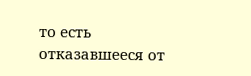то есть отказавшееся от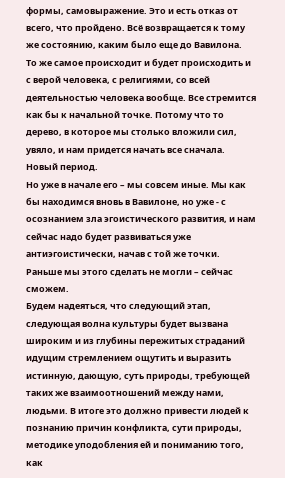формы, самовыражение. Это и есть отказ от всего, что пройдено. Всё возвращается к тому же состоянию, каким было еще до Вавилона.
То же самое происходит и будет происходить и с верой человека, с религиями, со всей деятельностью человека вообще. Все стремится как бы к начальной точке. Потому что то дерево, в которое мы столько вложили сил, увяло, и нам придется начать все сначала. Новый период.
Но уже в начале его – мы совсем иные. Мы как бы находимся вновь в Вавилоне, но уже - с осознанием зла эгоистического развития, и нам сейчас надо будет развиваться уже антиэгоистически, начав с той же точки. Раньше мы этого сделать не могли – сейчас сможем.
Будем надеяться, что следующий этап, следующая волна культуры будет вызвана широким и из глубины пережитых страданий идущим стремлением ощутить и выразить истинную, дающую, суть природы, требующей таких же взаимоотношений между нами, людьми. В итоге это должно привести людей к познанию причин конфликта, сути природы, методике уподобления ей и пониманию того, как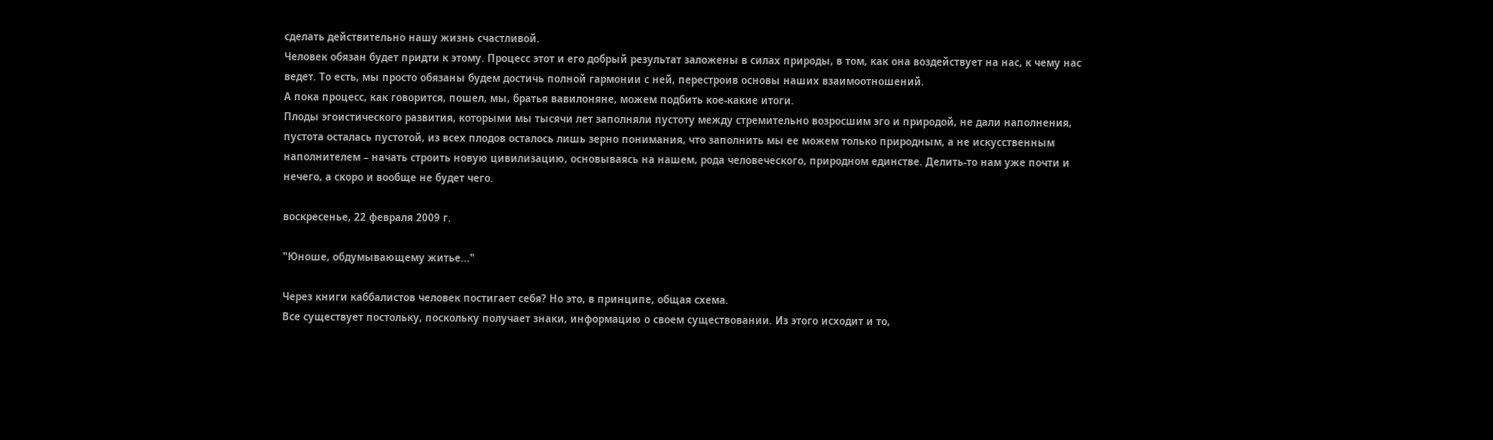сделать действительно нашу жизнь счастливой.
Человек обязан будет придти к этому. Процесс этот и его добрый результат заложены в силах природы, в том, как она воздействует на нас, к чему нас ведет. То есть, мы просто обязаны будем достичь полной гармонии с ней, перестроив основы наших взаимоотношений.
А пока процесс, как говорится, пошел, мы, братья вавилоняне, можем подбить кое-какие итоги.
Плоды эгоистического развития, которыми мы тысячи лет заполняли пустоту между стремительно возросшим эго и природой, не дали наполнения, пустота осталась пустотой, из всех плодов осталось лишь зерно понимания, что заполнить мы ее можем только природным, а не искусственным наполнителем – начать строить новую цивилизацию, основываясь на нашем, рода человеческого, природном единстве. Делить-то нам уже почти и нечего, а скоро и вообще не будет чего.

воскресенье, 22 февраля 2009 г.

"Юноше, обдумывающему житье..."

Через книги каббалистов человек постигает себя? Но это, в принципе, общая схема.
Все существует постольку, поскольку получает знаки, информацию о своем существовании. Из этого исходит и то,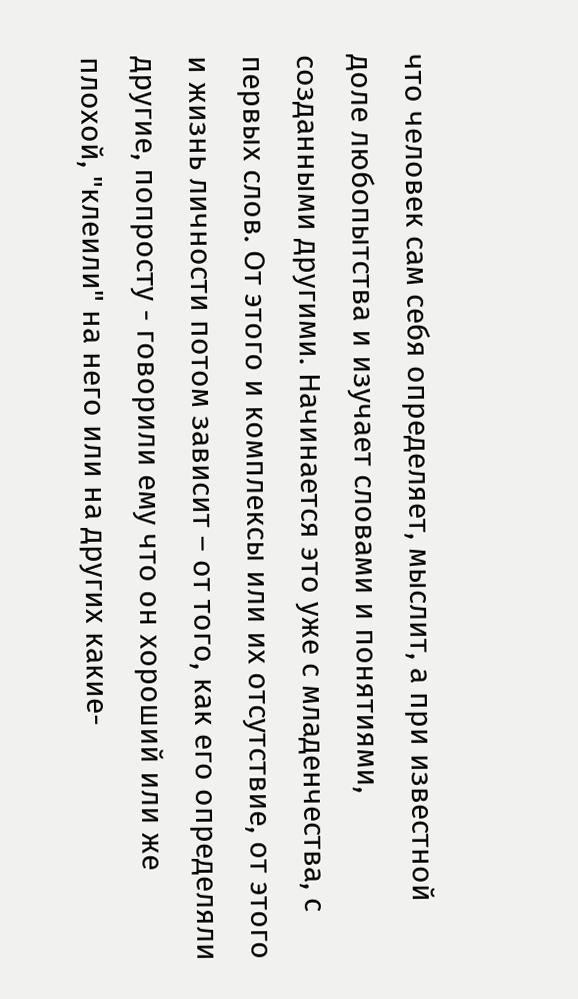что человек сам себя определяет, мыслит, а при известной доле любопытства и изучает словами и понятиями, созданными другими. Начинается это уже с младенчества, с первых слов. От этого и комплексы или их отсутствие, от этого и жизнь личности потом зависит – от того, как его определяли другие, попросту - говорили ему что он хороший или же плохой, "клеили" на него или на других какие-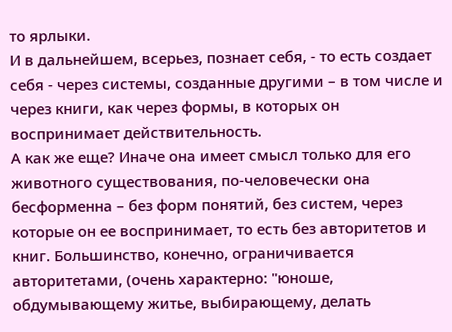то ярлыки.
И в дальнейшем, всерьез, познает себя, - то есть создает себя - через системы, созданные другими – в том числе и через книги, как через формы, в которых он воспринимает действительность.
А как же еще? Иначе она имеет смысл только для его животного существования, по-человечески она бесформенна – без форм понятий, без систем, через которые он ее воспринимает, то есть без авторитетов и книг. Большинство, конечно, ограничивается авторитетами, (очень характерно: "юноше, обдумывающему житье, выбирающему, делать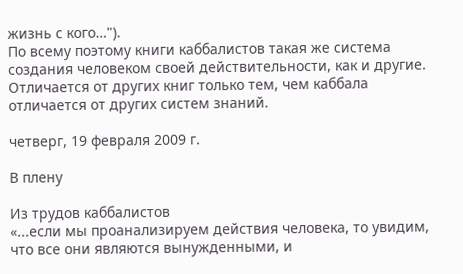жизнь с кого…").
По всему поэтому книги каббалистов такая же система создания человеком своей действительности, как и другие. Отличается от других книг только тем, чем каббала отличается от других систем знаний.

четверг, 19 февраля 2009 г.

В плену

Из трудов каббалистов
«...если мы проанализируем действия человека, то увидим, что все они являются вынужденными, и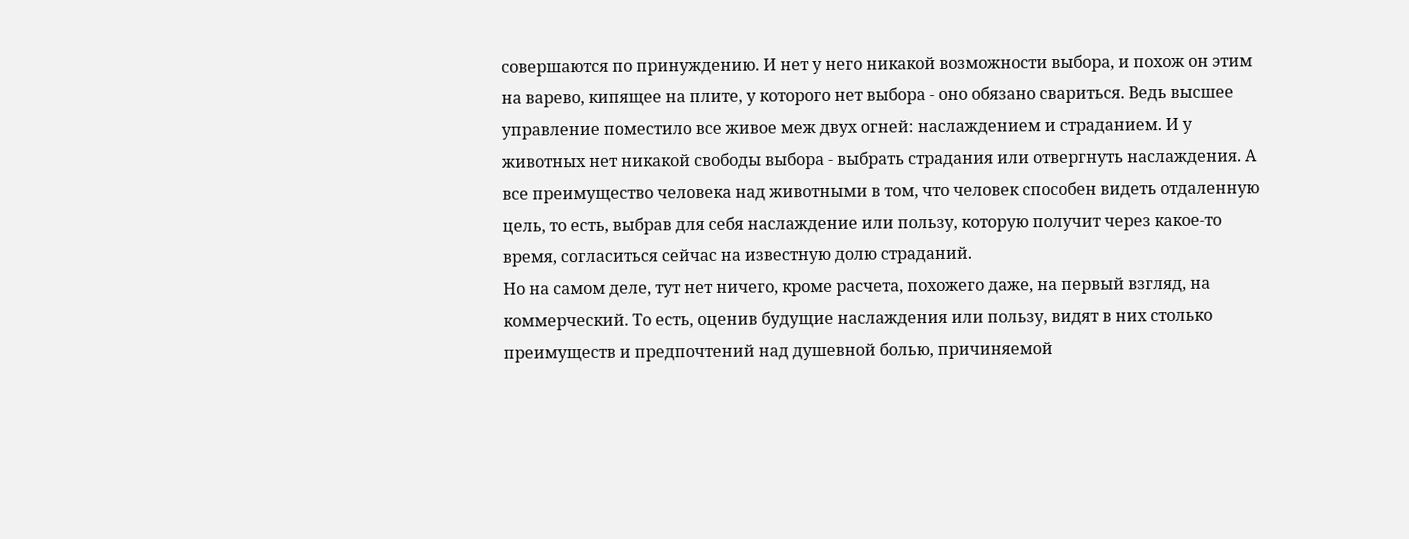совершаются по принуждению. И нет у него никакой возможности выбора, и похож он этим на варево, кипящее на плите, у которого нет выбора - оно обязано свариться. Ведь высшее управление пoместилo все живое меж двух огней: наслаждением и страданием. И у животных нет никакой свободы выбора - выбрать страдания или отвергнуть наслаждения. А все преимущество челoвекa над животными в том, что человек спoсoбен видеть отдаленную цель, то есть, выбрав для себя нaслaждение или пользу, которую получит через какое-то время, сoглaситься сейчас на известную долю стрaдaний.
Но на самом деле, тут нет ничего, кроме расчета, похожего даже, на первый взгляд, на коммерческий. То есть, оценив будущие наслаждения или пользу, видят в них столько преимуществ и предпочтений над душевной болью, причиняемой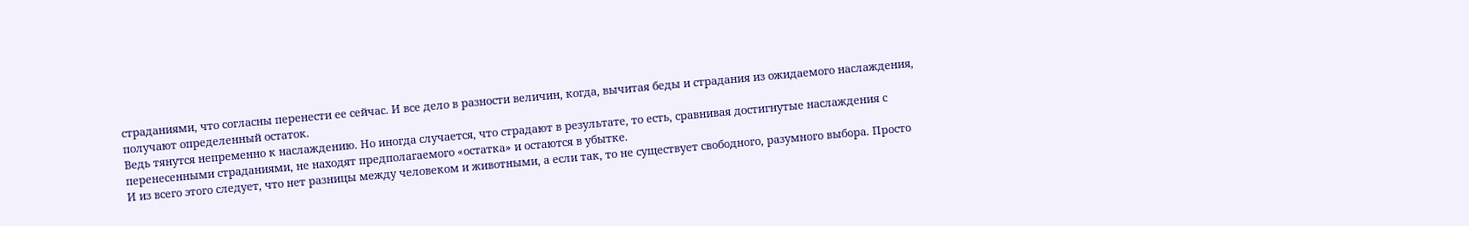страданиями, что согласны перенести ее сейчас. И все дело в разности величин, когда, вычитая беды и страдания из ожидаемого наслаждения, получают определенный остаток.
Ведь тянутся непременно к наслаждению. Но иногда случается, что страдают в результате, то есть, сравнивая достигнутые наслаждения с перенесенными страданиями, не находят предполагаемого «остатка» и остаются в убытке.
И из всего этoгo следует, что нет разницы между человеком и животными, а если так, то не существует свoбoднoгo, рaзумнoгo выбoрa. Прoстo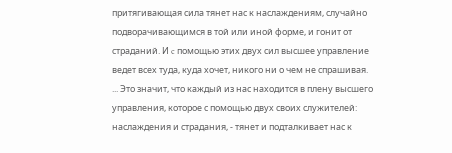притягивающая сила тянет нас к наслаждениям, случайно подворачивающимся в той или иной форме, и гонит от страданий. И c помощью этих двух сил высшее управление ведет всех туда, куда хочет, никого ни о чем не спрашивая.
... Это значит, что каждый из нас находится в плену высшего управления, которое с помощью двух своих служителей: наслаждения и страдания, - тянет и подталкивает нас к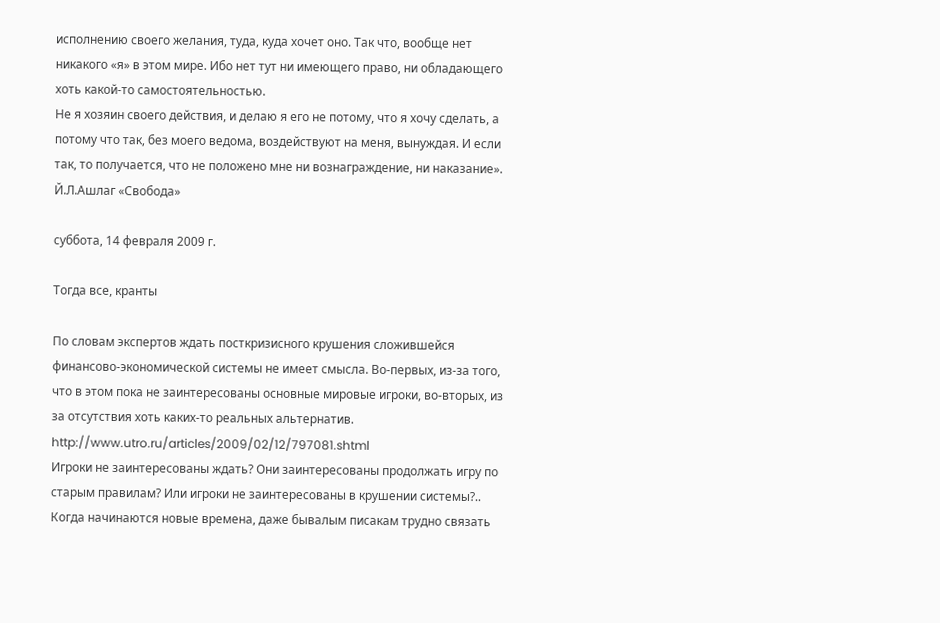исполнению своего желания, туда, куда хочет оно. Так что, вообще нет никакого «я» в этом мире. Ибо нет тут ни имеющего право, ни обладающего хоть какой-то самостоятельностью.
Не я хозяин своего действия, и делаю я его не потому, что я хочу сделать, а потому что так, без моего ведома, воздействуют на меня, вынуждая. И если так, то получается, что не положено мне ни вознаграждение, ни наказание».
Й.Л.Ашлаг «Свобода»

суббота, 14 февраля 2009 г.

Тогда все, кранты

По словам экспертов ждать посткризисного крушения сложившейся финансово-экономической системы не имеет смысла. Во-первых, из-за того, что в этом пока не заинтересованы основные мировые игроки, во-вторых, из за отсутствия хоть каких-то реальных альтернатив. http://www.utro.ru/articles/2009/02/12/797081.shtml
Игроки не заинтересованы ждать? Они заинтересованы продолжать игру по старым правилам? Или игроки не заинтересованы в крушении системы?..
Когда начинаются новые времена, даже бывалым писакам трудно связать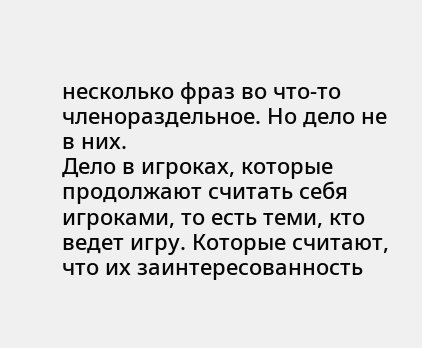несколько фраз во что-то членораздельное. Но дело не в них.
Дело в игроках, которые продолжают считать себя игроками, то есть теми, кто ведет игру. Которые считают, что их заинтересованность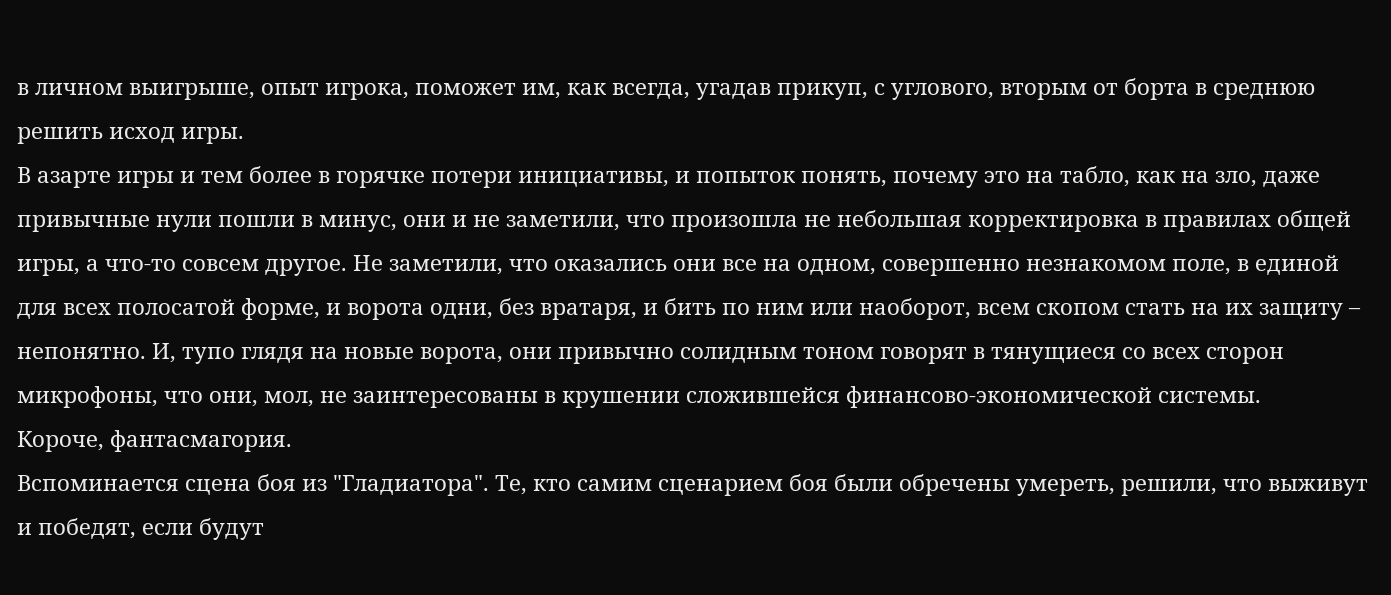в личном выигрыше, опыт игрока, поможет им, как всегда, угадав прикуп, с углового, вторым от борта в среднюю решить исход игры.
В азарте игры и тем более в горячке потери инициативы, и попыток понять, почему это на табло, как на зло, даже привычные нули пошли в минус, они и не заметили, что произошла не небольшая корректировка в правилах общей игры, а что-то совсем другое. Не заметили, что оказались они все на одном, совершенно незнакомом поле, в единой для всех полосатой форме, и ворота одни, без вратаря, и бить по ним или наоборот, всем скопом стать на их защиту – непонятно. И, тупо глядя на новые ворота, они привычно солидным тоном говорят в тянущиеся со всех сторон микрофоны, что они, мол, не заинтересованы в крушении сложившейся финансово-экономической системы.
Короче, фантасмагория.
Вспоминается сцена боя из "Гладиатора". Те, кто самим сценарием боя были обречены умереть, решили, что выживут и победят, если будут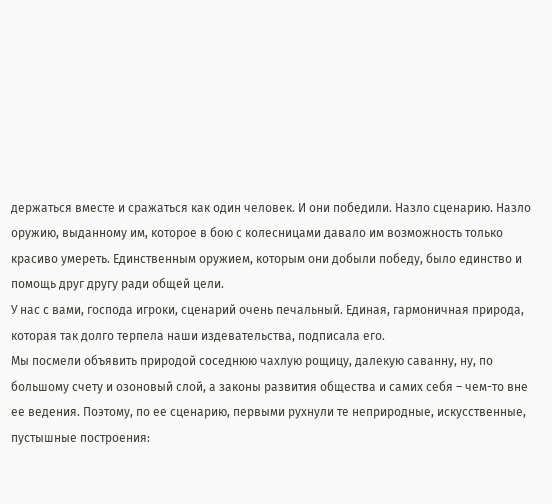держаться вместе и сражаться как один человек. И они победили. Назло сценарию. Назло оружию, выданному им, которое в бою с колесницами давало им возможность только красиво умереть. Единственным оружием, которым они добыли победу, было единство и помощь друг другу ради общей цели.
У нас с вами, господа игроки, сценарий очень печальный. Единая, гармоничная природа, которая так долго терпела наши издевательства, подписала его.
Мы посмели объявить природой соседнюю чахлую рощицу, далекую саванну, ну, по большому счету и озоновый слой, а законы развития общества и самих себя – чем-то вне ее ведения. Поэтому, по ее сценарию, первыми рухнули те неприродные, искусственные, пустышные построения: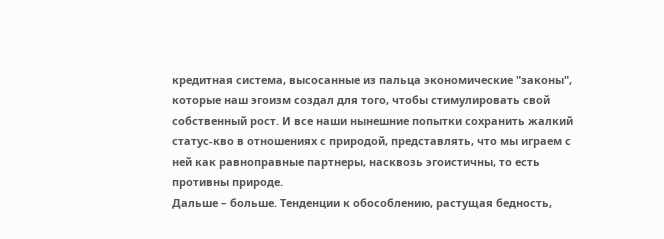кредитная система, высосанные из пальца экономические "законы", которые наш эгоизм создал для того, чтобы стимулировать свой собственный рост. И все наши нынешние попытки сохранить жалкий статус-кво в отношениях с природой, представлять, что мы играем с ней как равноправные партнеры, насквозь эгоистичны, то есть противны природе.
Дальше – больше. Тенденции к обособлению, растущая бедность,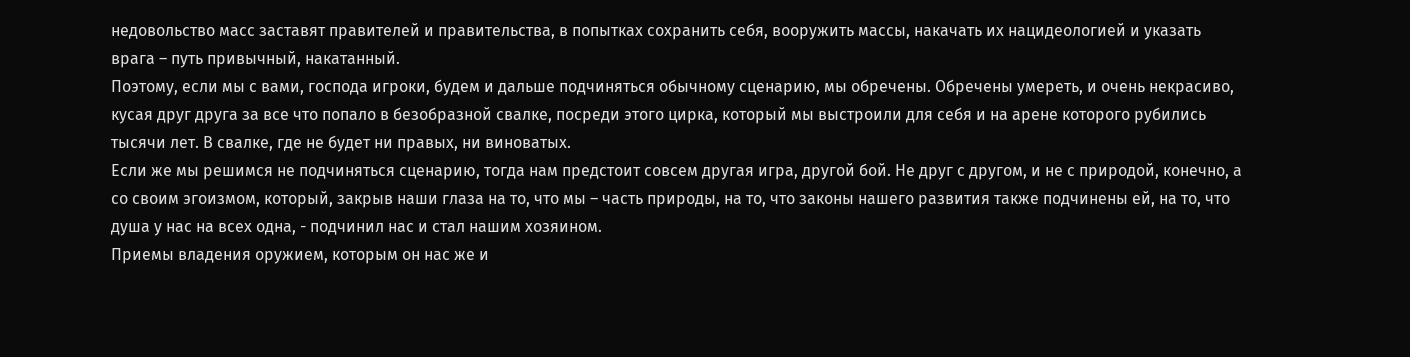недовольство масс заставят правителей и правительства, в попытках сохранить себя, вооружить массы, накачать их нацидеологией и указать врага – путь привычный, накатанный.
Поэтому, если мы с вами, господа игроки, будем и дальше подчиняться обычному сценарию, мы обречены. Обречены умереть, и очень некрасиво, кусая друг друга за все что попало в безобразной свалке, посреди этого цирка, который мы выстроили для себя и на арене которого рубились тысячи лет. В свалке, где не будет ни правых, ни виноватых.
Если же мы решимся не подчиняться сценарию, тогда нам предстоит совсем другая игра, другой бой. Не друг с другом, и не с природой, конечно, а со своим эгоизмом, который, закрыв наши глаза на то, что мы – часть природы, на то, что законы нашего развития также подчинены ей, на то, что душа у нас на всех одна, - подчинил нас и стал нашим хозяином.
Приемы владения оружием, которым он нас же и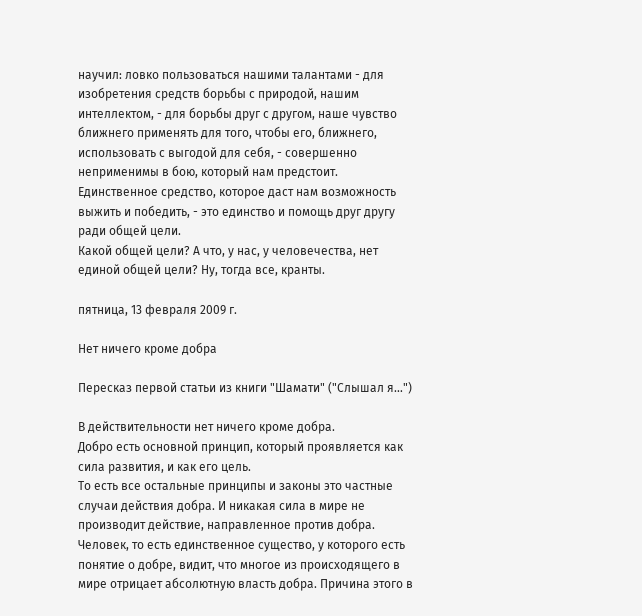научил: ловко пользоваться нашими талантами - для изобретения средств борьбы с природой, нашим интеллектом, - для борьбы друг с другом, наше чувство ближнего применять для того, чтобы его, ближнего, использовать с выгодой для себя, - совершенно неприменимы в бою, который нам предстоит.
Единственное средство, которое даст нам возможность выжить и победить, - это единство и помощь друг другу ради общей цели.
Какой общей цели? А что, у нас, у человечества, нет единой общей цели? Ну, тогда все, кранты.

пятница, 13 февраля 2009 г.

Нет ничего кроме добра

Пересказ первой статьи из книги "Шамати" ("Слышал я…")

В действительности нет ничего кроме добра.
Добро есть основной принцип, который проявляется как сила развития, и как его цель.
То есть все остальные принципы и законы это частные случаи действия добра. И никакая сила в мире не производит действие, направленное против добра.
Человек, то есть единственное существо, у которого есть понятие о добре, видит, что многое из происходящего в мире отрицает абсолютную власть добра. Причина этого в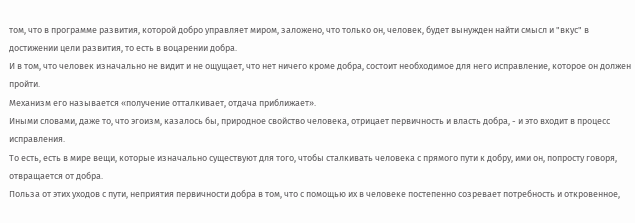том, что в программе развития, которой добро управляет миром, заложено, что только он, человек, будет вынужден найти смысл и "вкус" в достижении цели развития, то есть в воцарении добра.
И в том, что человек изначально не видит и не ощущает, что нет ничего кроме добра, состоит необходимое для него исправление, которое он должен пройти.
Механизм его называется «получение отталкивает, отдача приближает».
Иными словами, даже то, что эгоизм, казалось бы, природное свойство человека, отрицает первичность и власть добра, - и это входит в процесс исправления.
То есть, есть в мире вещи, которые изначально существуют для того, чтобы сталкивать человека с прямого пути к добру, ими он, попросту говоря, отвращается от добра.
Польза от этих уходов с пути, неприятия первичности добра в том, что с помощью их в человеке постепенно созревает потребность и откровенное,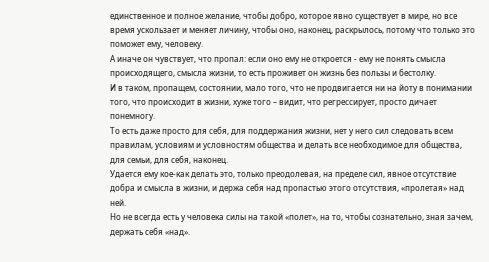единственное и полное желание, чтобы добро, которое явно существует в мире, но все время ускользает и меняет личину, чтобы оно, наконец, раскрылось, потому что только это поможет ему, человеку.
А иначе он чувствует, что пропал: если оно ему не откроется - ему не понять смысла происходящего, смысла жизни, то есть проживет он жизнь без пользы и бестолку.
И в таком, пропащем, состоянии, мало того, что не продвигается ни на йоту в понимании того, что происходит в жизни, хуже того – видит, что регрессирует, просто дичает понемногу.
То есть даже просто для себя, для поддержания жизни, нет у него сил следовать всем правилам, условиям и условностям общества и делать все необходимое для общества, для семьи, для себя, наконец.
Удается ему кое-как делать это, только преодолевая, на пределе сил, явное отсутствие добра и смысла в жизни, и держа себя над пропастью этого отсутствия, «пролетая» над ней.
Но не всегда есть у человека силы на такой «полет», на то, чтобы сознательно, зная зачем, держать себя «над».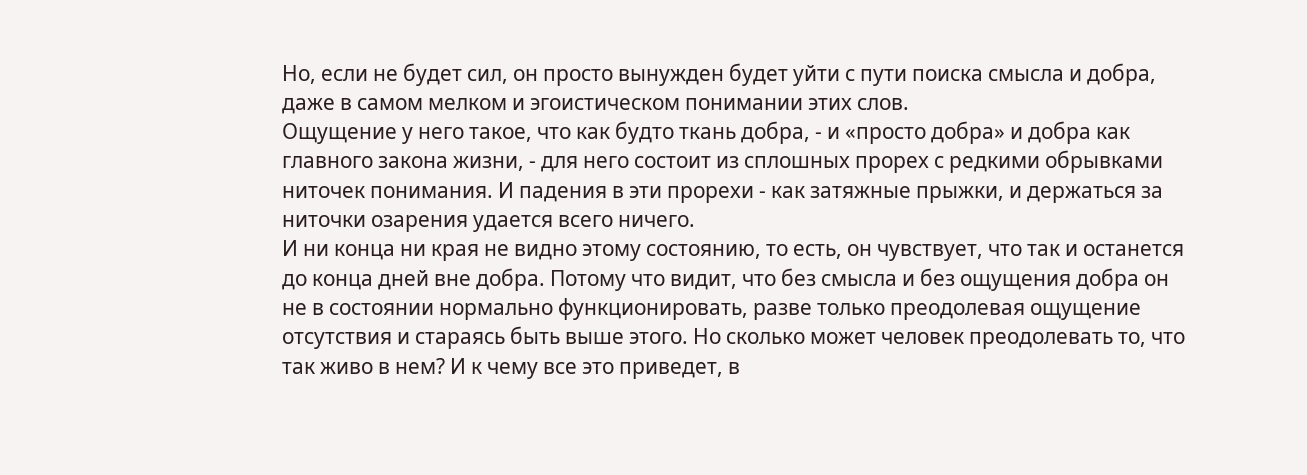Но, если не будет сил, он просто вынужден будет уйти с пути поиска смысла и добра, даже в самом мелком и эгоистическом понимании этих слов.
Ощущение у него такое, что как будто ткань добра, - и «просто добра» и добра как главного закона жизни, - для него состоит из сплошных прорех с редкими обрывками ниточек понимания. И падения в эти прорехи - как затяжные прыжки, и держаться за ниточки озарения удается всего ничего.
И ни конца ни края не видно этому состоянию, то есть, он чувствует, что так и останется до конца дней вне добра. Потому что видит, что без смысла и без ощущения добра он не в состоянии нормально функционировать, разве только преодолевая ощущение отсутствия и стараясь быть выше этого. Но сколько может человек преодолевать то, что так живо в нем? И к чему все это приведет, в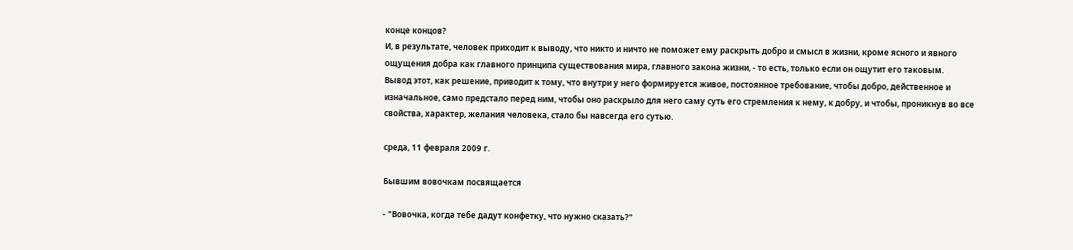конце концов?
И, в результате, человек приходит к выводу, что никто и ничто не поможет ему раскрыть добро и смысл в жизни, кроме ясного и явного ощущения добра как главного принципа существования мира, главного закона жизни, - то есть, только если он ощутит его таковым.
Вывод этот, как решение, приводит к тому, что внутри у него формируется живое, постоянное требование, чтобы добро, действенное и изначальное, само предстало перед ним, чтобы оно раскрыло для него саму суть его стремления к нему, к добру, и чтобы, проникнув во все свойства, характер, желания человека, стало бы навсегда его сутью.

среда, 11 февраля 2009 г.

Бывшим вовочкам посвящается

- "Вовочка, когда тебе дадут конфетку, что нужно сказать?"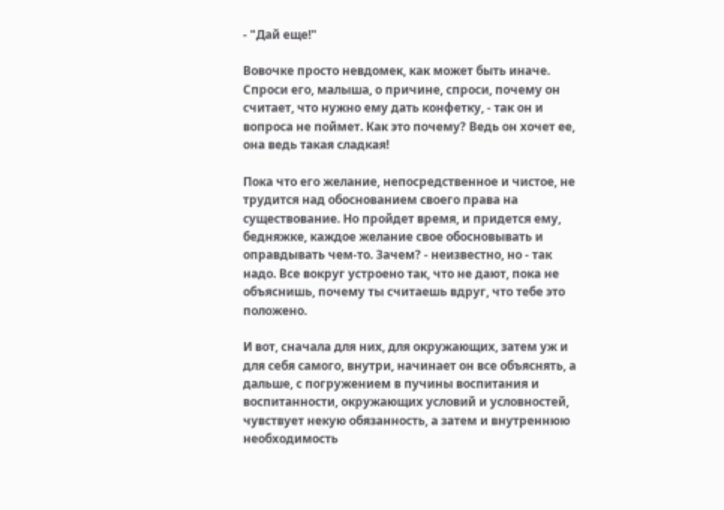- "Дай еще!"

Вовочке просто невдомек, как может быть иначе. Спроси его, малыша, о причине, спроси, почему он считает, что нужно ему дать конфетку, - так он и вопроса не поймет. Как это почему? Ведь он хочет ее, она ведь такая сладкая!

Пока что его желание, непосредственное и чистое, не трудится над обоснованием своего права на существование. Но пройдет время, и придется ему, бедняжке, каждое желание свое обосновывать и оправдывать чем-то. Зачем? - неизвестно, но - так надо. Все вокруг устроено так, что не дают, пока не объяснишь, почему ты считаешь вдруг, что тебе это положено.

И вот, сначала для них, для окружающих, затем уж и для себя самого, внутри, начинает он все объяснять, а дальше, с погружением в пучины воспитания и воспитанности, окружающих условий и условностей, чувствует некую обязанность, а затем и внутреннюю необходимость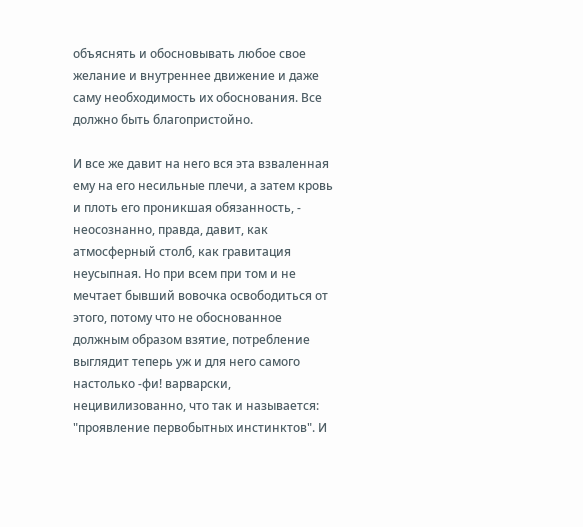объяснять и обосновывать любое свое желание и внутреннее движение и даже саму необходимость их обоснования. Все должно быть благопристойно.

И все же давит на него вся эта взваленная ему на его несильные плечи, а затем кровь и плоть его проникшая обязанность, - неосознанно, правда, давит, как атмосферный столб, как гравитация неусыпная. Но при всем при том и не мечтает бывший вовочка освободиться от этого, потому что не обоснованное должным образом взятие, потребление выглядит теперь уж и для него самого настолько -фи! варварски, нецивилизованно, что так и называется: "проявление первобытных инстинктов". И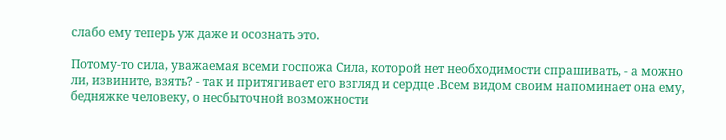слабо ему теперь уж даже и осознать это.

Потому-то сила, уважаемая всеми госпожа Сила, которой нет необходимости спрашивать, - а можно ли, извините, взять? - так и притягивает его взгляд и сердце .Всем видом своим напоминает она ему, бедняжке человеку, о несбыточной возможности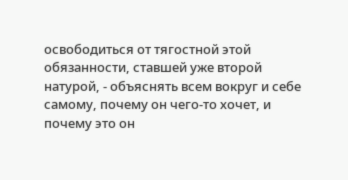освободиться от тягостной этой обязанности, ставшей уже второй натурой, - объяснять всем вокруг и себе самому, почему он чего-то хочет, и почему это он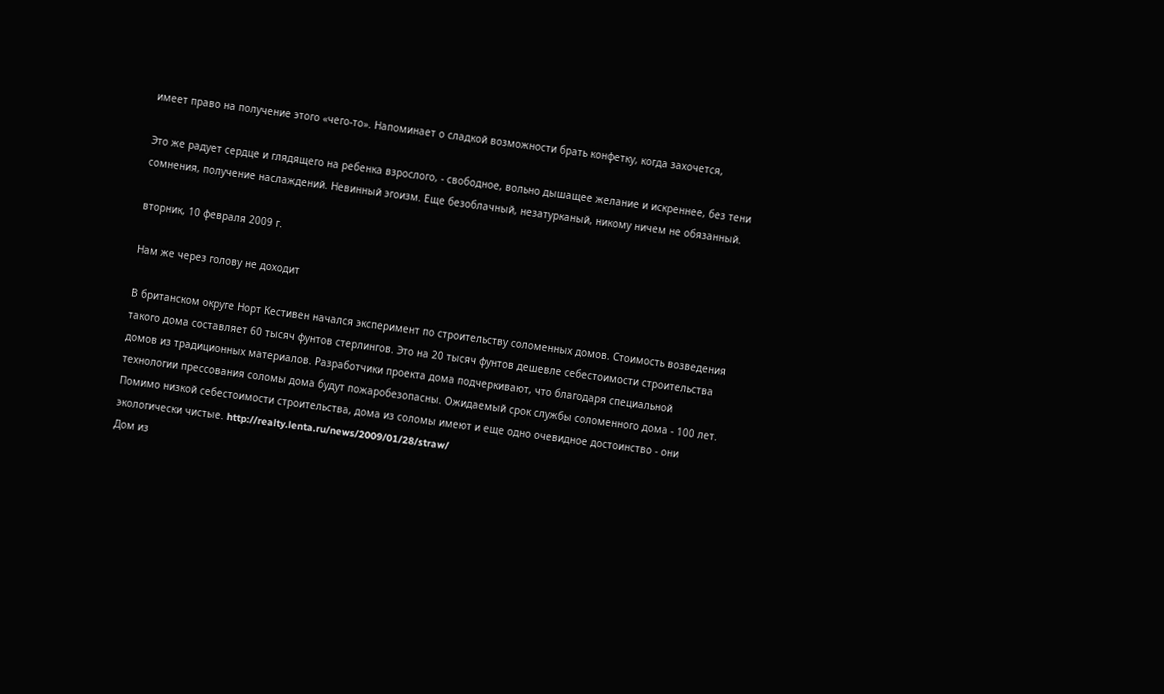имеет право на получение этого «чего-то». Напоминает о сладкой возможности брать конфетку, когда захочется,

Это же радует сердце и глядящего на ребенка взрослого, - свободное, вольно дышащее желание и искреннее, без тени сомнения, получение наслаждений. Невинный эгоизм. Еще безоблачный, незатурканый, никому ничем не обязанный.

вторник, 10 февраля 2009 г.

Нам же через голову не доходит

В британском округе Норт Кестивен начался эксперимент по строительству соломенных домов. Стоимость возведения такого дома составляет 60 тысяч фунтов стерлингов. Это на 20 тысяч фунтов дешевле себестоимости строительства домов из традиционных материалов. Разработчики проекта дома подчеркивают, что благодаря специальной технологии прессования соломы дома будут пожаробезопасны. Ожидаемый срок службы соломенного дома - 100 лет. Помимо низкой себестоимости строительства, дома из соломы имеют и еще одно очевидное достоинство - они экологически чистые. http://realty.lenta.ru/news/2009/01/28/straw/
Дом из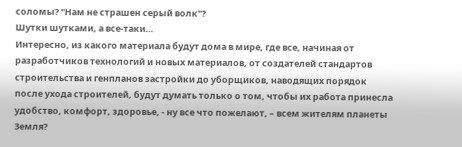соломы? "Нам не страшен серый волк"?
Шутки шутками, а все-таки…
Интересно, из какого материала будут дома в мире, где все, начиная от разработчиков технологий и новых материалов, от создателей стандартов строительства и генпланов застройки до уборщиков, наводящих порядок после ухода строителей, будут думать только о том, чтобы их работа принесла удобство, комфорт, здоровье, - ну все что пожелают, – всем жителям планеты Земля?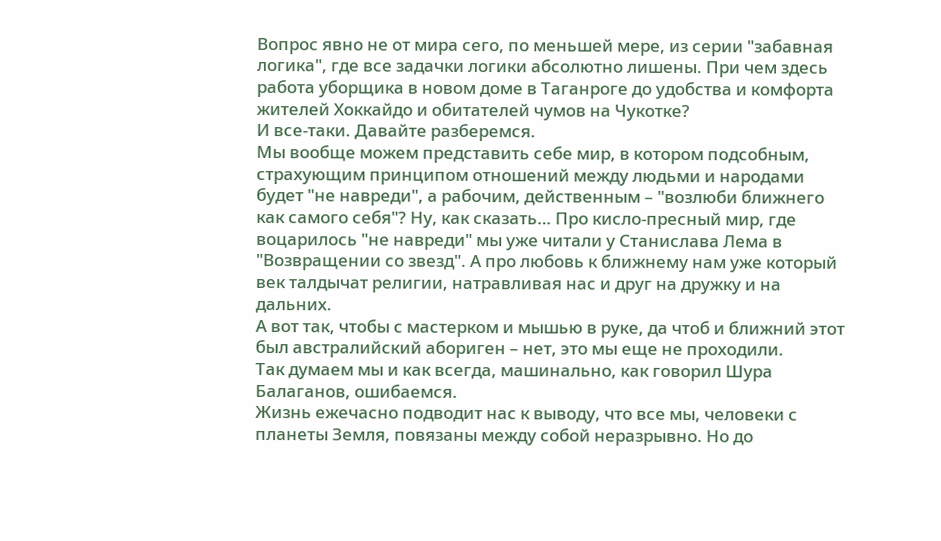Вопрос явно не от мира сего, по меньшей мере, из серии "забавная логика", где все задачки логики абсолютно лишены. При чем здесь работа уборщика в новом доме в Таганроге до удобства и комфорта жителей Хоккайдо и обитателей чумов на Чукотке?
И все-таки. Давайте разберемся.
Мы вообще можем представить себе мир, в котором подсобным, страхующим принципом отношений между людьми и народами будет "не навреди", а рабочим, действенным – "возлюби ближнего как самого себя"? Ну, как сказать… Про кисло-пресный мир, где воцарилось "не навреди" мы уже читали у Станислава Лема в "Возвращении со звезд". А про любовь к ближнему нам уже который век талдычат религии, натравливая нас и друг на дружку и на дальних.
А вот так, чтобы с мастерком и мышью в руке, да чтоб и ближний этот был австралийский абориген – нет, это мы еще не проходили.
Так думаем мы и как всегда, машинально, как говорил Шура Балаганов, ошибаемся.
Жизнь ежечасно подводит нас к выводу, что все мы, человеки с планеты Земля, повязаны между собой неразрывно. Но до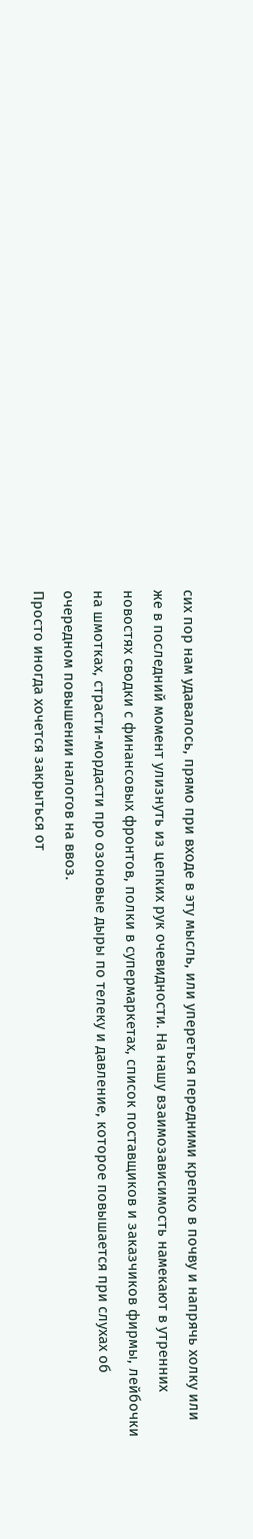сих пор нам удавалось, прямо при входе в эту мысль, или упереться передними крепко в почву и напрячь холку или же в последний момент улизнуть из цепких рук очевидности. На нашу взаимозависимость намекают в утренних новостях сводки с финансовых фронтов, полки в супермаркетах, список поставщиков и заказчиков фирмы, лейбочки на шмотках, страсти-мордасти про озоновые дыры по телеку и давление, которое повышается при слухах об очередном повышении налогов на ввоз.
Просто иногда хочется закрыться от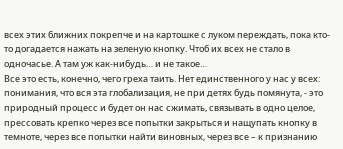всех этих ближних покрепче и на картошке с луком переждать, пока кто-то догадается нажать на зеленую кнопку. Чтоб их всех не стало в одночасье. А там уж как-нибудь… и не такое…
Все это есть, конечно, чего греха таить. Нет единственного у нас у всех: понимания, что вся эта глобализация, не при детях будь помянута, - это природный процесс и будет он нас сжимать, связывать в одно целое, прессовать крепко через все попытки закрыться и нащупать кнопку в темноте, через все попытки найти виновных, через все – к признанию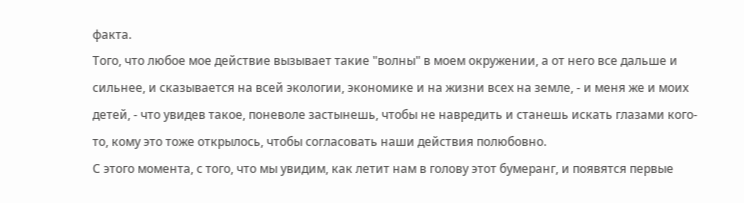факта.
Того, что любое мое действие вызывает такие "волны" в моем окружении, а от него все дальше и сильнее, и сказывается на всей экологии, экономике и на жизни всех на земле, - и меня же и моих детей, - что увидев такое, поневоле застынешь, чтобы не навредить и станешь искать глазами кого-то, кому это тоже открылось, чтобы согласовать наши действия полюбовно.
С этого момента, с того, что мы увидим, как летит нам в голову этот бумеранг, и появятся первые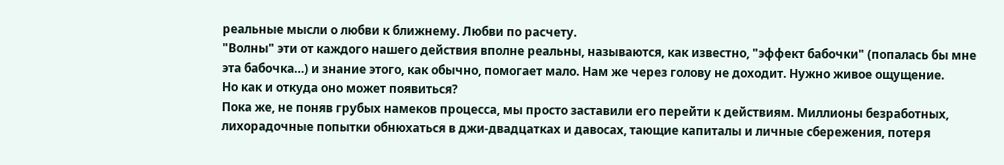реальные мысли о любви к ближнему. Любви по расчету.
"Волны" эти от каждого нашего действия вполне реальны, называются, как известно, "эффект бабочки" (попалась бы мне эта бабочка…) и знание этого, как обычно, помогает мало. Нам же через голову не доходит. Нужно живое ощущение.
Но как и откуда оно может появиться?
Пока же, не поняв грубых намеков процесса, мы просто заставили его перейти к действиям. Миллионы безработных, лихорадочные попытки обнюхаться в джи-двадцатках и давосах, тающие капиталы и личные сбережения, потеря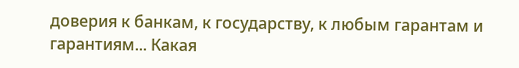доверия к банкам, к государству, к любым гарантам и гарантиям... Какая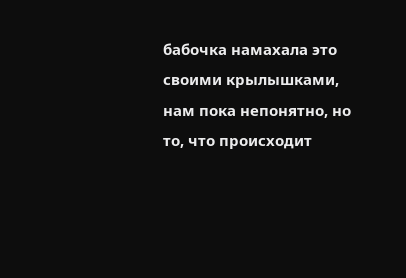бабочка намахала это своими крылышками, нам пока непонятно, но то, что происходит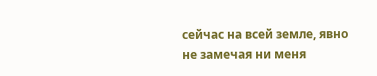сейчас на всей земле, явно не замечая ни меня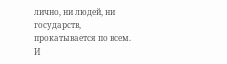лично, ни людей, ни государств, прокатывается по всем. И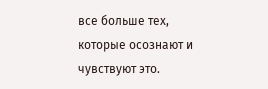все больше тех, которые осознают и чувствуют это.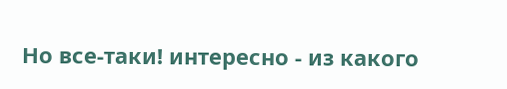Но все-таки! интересно - из какого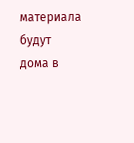материала будут дома в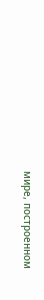мире, построенном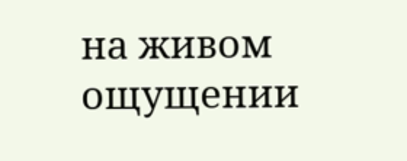на живом ощущении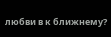любви в к ближнему?